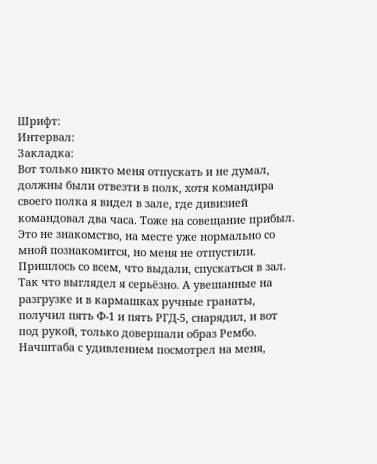Шрифт:
Интервал:
Закладка:
Вот только никто меня отпускать и не думал, должны были отвезти в полк, хотя командира своего полка я видел в зале, где дивизией командовал два часа. Тоже на совещание прибыл. Это не знакомство, на месте уже нормально со мной познакомится, но меня не отпустили. Пришлось со всем, что выдали, спускаться в зал. Так что выглядел я серьёзно. А увешанные на разгрузке и в кармашках ручные гранаты, получил пять Ф-1 и пять РГД-5, снарядил, и вот под рукой, только довершали образ Рембо. Начштаба с удивлением посмотрел на меня,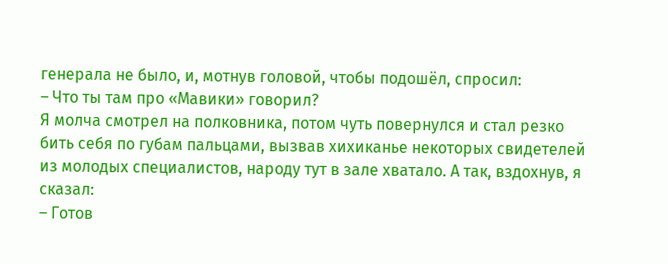генерала не было, и, мотнув головой, чтобы подошёл, спросил:
– Что ты там про «Мавики» говорил?
Я молча смотрел на полковника, потом чуть повернулся и стал резко бить себя по губам пальцами, вызвав хихиканье некоторых свидетелей из молодых специалистов, народу тут в зале хватало. А так, вздохнув, я сказал:
– Готов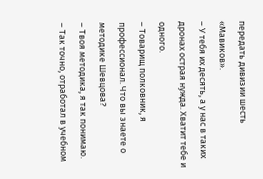передать дивизии шесть «Мавиков».
– У тебя их десять, а у нас в таких дронах острая нужда. Хватит тебе и одного.
– Товарищ полковник, я профессионал. Что вы знаете о методике Шевцова?
– Твоя методика, я так понимаю.
– Так точно, отработал в учебном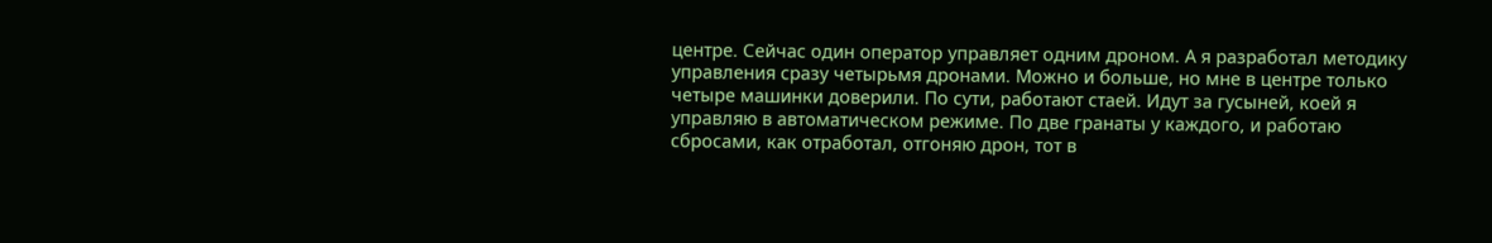центре. Сейчас один оператор управляет одним дроном. А я разработал методику управления сразу четырьмя дронами. Можно и больше, но мне в центре только четыре машинки доверили. По сути, работают стаей. Идут за гусыней, коей я управляю в автоматическом режиме. По две гранаты у каждого, и работаю сбросами, как отработал, отгоняю дрон, тот в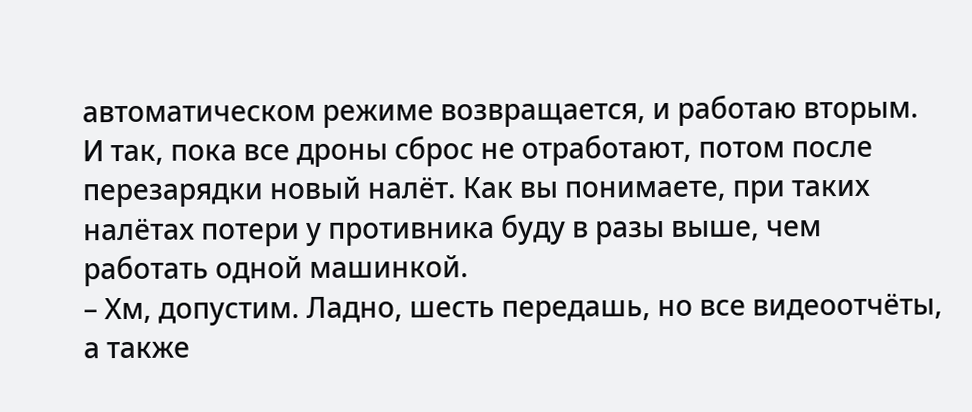автоматическом режиме возвращается, и работаю вторым. И так, пока все дроны сброс не отработают, потом после перезарядки новый налёт. Как вы понимаете, при таких налётах потери у противника буду в разы выше, чем работать одной машинкой.
– Хм, допустим. Ладно, шесть передашь, но все видеоотчёты, а также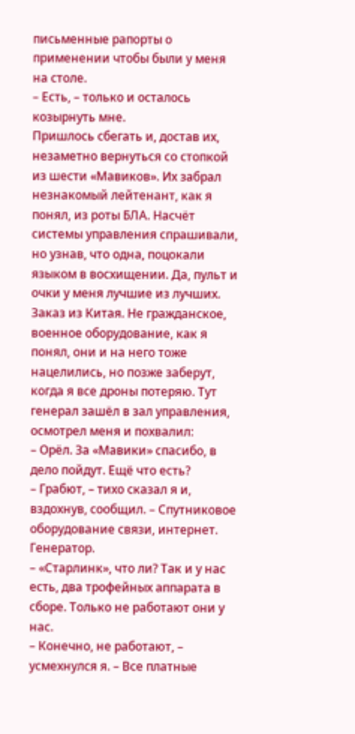письменные рапорты о применении чтобы были у меня на столе.
– Есть, – только и осталось козырнуть мне.
Пришлось сбегать и, достав их, незаметно вернуться со стопкой из шести «Мавиков». Их забрал незнакомый лейтенант, как я понял, из роты БЛА. Насчёт системы управления спрашивали, но узнав, что одна, поцокали языком в восхищении. Да, пульт и очки у меня лучшие из лучших. Заказ из Китая. Не гражданское, военное оборудование, как я понял, они и на него тоже нацелились, но позже заберут, когда я все дроны потеряю. Тут генерал зашёл в зал управления, осмотрел меня и похвалил:
– Орёл. За «Мавики» спасибо, в дело пойдут. Ещё что есть?
– Грабют, – тихо сказал я и, вздохнув, сообщил. – Спутниковое оборудование связи, интернет. Генератор.
– «Старлинк», что ли? Так и у нас есть, два трофейных аппарата в сборе. Только не работают они у нас.
– Конечно, не работают, – усмехнулся я. – Все платные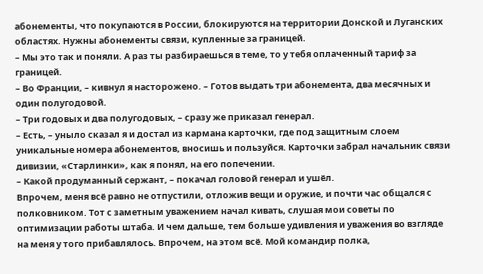абонементы, что покупаются в России, блокируются на территории Донской и Луганских областях. Нужны абонементы связи, купленные за границей.
– Мы это так и поняли. А раз ты разбираешься в теме, то у тебя оплаченный тариф за границей.
– Во Франции, – кивнул я насторожено. – Готов выдать три абонемента, два месячных и один полугодовой.
– Три годовых и два полугодовых, – сразу же приказал генерал.
– Есть, – уныло сказал я и достал из кармана карточки, где под защитным слоем уникальные номера абонементов, вносишь и пользуйся. Карточки забрал начальник связи дивизии, «Старлинки», как я понял, на его попечении.
– Какой продуманный сержант, – покачал головой генерал и ушёл.
Впрочем, меня всё равно не отпустили, отложив вещи и оружие, и почти час общался с полковником. Тот с заметным уважением начал кивать, слушая мои советы по оптимизации работы штаба. И чем дальше, тем больше удивления и уважения во взгляде на меня у того прибавлялось. Впрочем, на этом всё. Мой командир полка,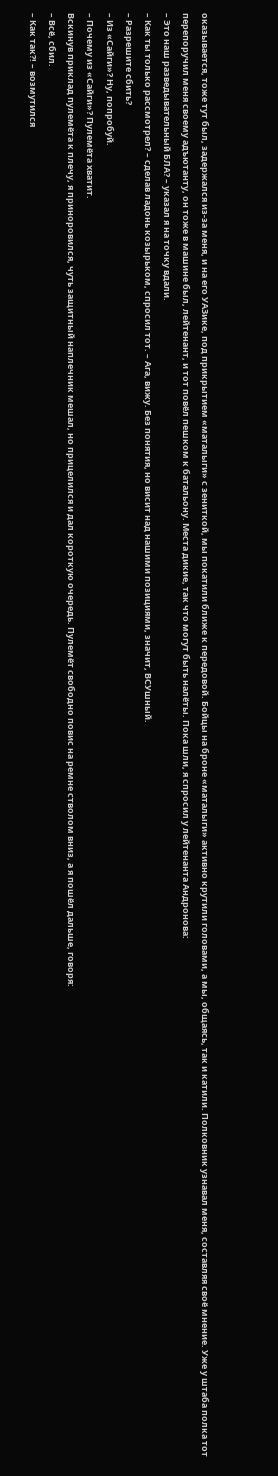оказывается, тоже тут был, задержался из-за меня, и на его УАЗике, под прикрытием «маталыги» с зениткой, мы покатили ближе к передовой. Бойцы на броне «маталыги» активно крутили головами, а мы, общаясь, так и катили. Полковник узнавал меня, составляя своё мнение. Уже у штаба полка тот перепоручил меня своему адъютанту, он тоже в машине был, лейтенант, и тот повёл пешком к батальону. Места дикие, так что могут быть налёты. Пока шли, я спросил у лейтенанта Андронова:
– Это наш разведывательный БЛА? – указал я на точку вдали.
– Как ты только рассмотрел? – сделав ладонь козырьком, спросил тот. – Ага, вижу. Без понятия, но висит над нашими позициями, значит, ВСУшный.
– Разрешите сбить?
– Из «Сайги»? Ну, попробуй.
– Почему из «Сайги»? Пулемёта хватит.
Вскинув приклад пулемёта к плечу, я приноровился, чуть защитный наплечник мешал, но прицелился и дал короткую очередь. Пулемёт свободно повис на ремне стволом вниз, а я пошёл дальше, говоря:
– Всё, сбил.
– Как так?! – возмутился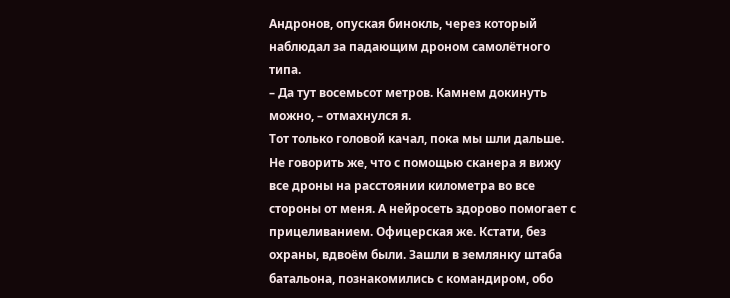Андронов, опуская бинокль, через который наблюдал за падающим дроном самолётного типа.
– Да тут восемьсот метров. Камнем докинуть можно, – отмахнулся я.
Тот только головой качал, пока мы шли дальше. Не говорить же, что с помощью сканера я вижу все дроны на расстоянии километра во все стороны от меня. А нейросеть здорово помогает с прицеливанием. Офицерская же. Кстати, без охраны, вдвоём были. Зашли в землянку штаба батальона, познакомились с командиром, обо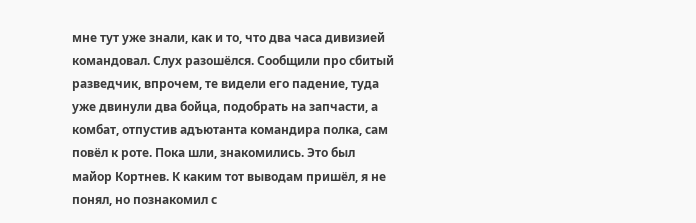мне тут уже знали, как и то, что два часа дивизией командовал. Слух разошёлся. Сообщили про сбитый разведчик, впрочем, те видели его падение, туда уже двинули два бойца, подобрать на запчасти, а комбат, отпустив адъютанта командира полка, сам повёл к роте. Пока шли, знакомились. Это был майор Кортнев. К каким тот выводам пришёл, я не понял, но познакомил с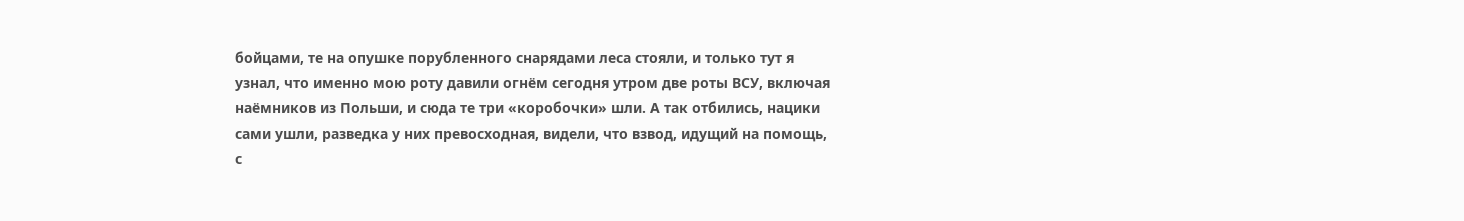бойцами, те на опушке порубленного снарядами леса стояли, и только тут я узнал, что именно мою роту давили огнём сегодня утром две роты ВСУ, включая наёмников из Польши, и сюда те три «коробочки» шли. А так отбились, нацики сами ушли, разведка у них превосходная, видели, что взвод, идущий на помощь, с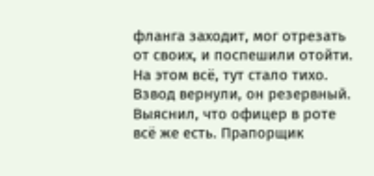фланга заходит, мог отрезать от своих, и поспешили отойти. На этом всё, тут стало тихо. Взвод вернули, он резервный. Выяснил, что офицер в роте всё же есть. Прапорщик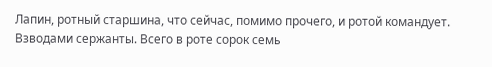Лапин, ротный старшина, что сейчас, помимо прочего, и ротой командует. Взводами сержанты. Всего в роте сорок семь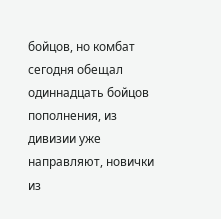бойцов, но комбат сегодня обещал одиннадцать бойцов пополнения, из дивизии уже направляют, новички из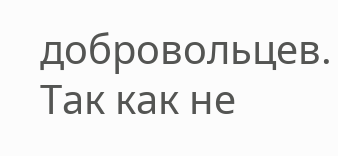добровольцев. Так как не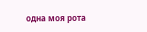одна моя рота